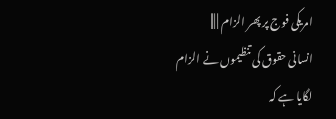امریکی فوج پر پھر الزام | |||
انسانی حقوق کی تنظیموں نے الزام لگایا ہے کہ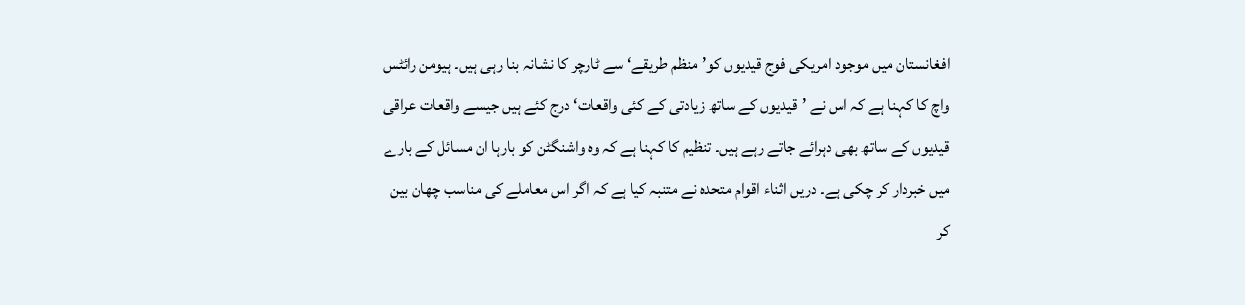افغانستان میں موجود امریکی فوج قیدیوں کو’منظم طریقے‘ سے ٹارچر کا نشانہ بنا رہی ہیں۔ ہیومن رائٹس واچ کا کہنا ہے کہ اس نے ’قیدیوں کے ساتھ زیادتی کے کئی واقعات‘ درج کئے ہیں جیسے واقعات عراقی قیدیوں کے ساتھ بھی دہرائے جاتے رہے ہیں۔ تنظیم کا کہنا ہے کہ وہ واشنگٹن کو بارہا ان مسائل کے بارے میں خبردار کر چکی ہے۔ دریں اثناء اقوام متحدہ نے متنبہ کیا ہے کہ اگر اس معاملے کی مناسب چھان بین کر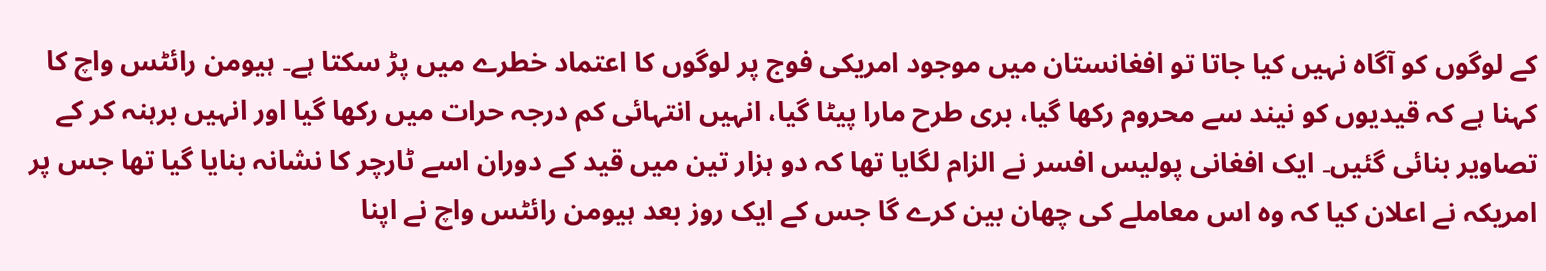کے لوگوں کو آگاہ نہیں کیا جاتا تو افغانستان میں موجود امریکی فوج پر لوگوں کا اعتماد خطرے میں پڑ سکتا ہے۔ ہیومن رائٹس واچ کا کہنا ہے کہ قیدیوں کو نیند سے محروم رکھا گیا، بری طرح مارا پیٹا گیا، انہیں انتہائی کم درجہ حرات میں رکھا گیا اور انہیں برہنہ کر کے تصاویر بنائی گئیں۔ ایک افغانی پولیس افسر نے الزام لگایا تھا کہ دو ہزار تین میں قید کے دوران اسے ٹارچر کا نشانہ بنایا گیا تھا جس پر امریکہ نے اعلان کیا کہ وہ اس معاملے کی چھان بین کرے گا جس کے ایک روز بعد ہیومن رائٹس واچ نے اپنا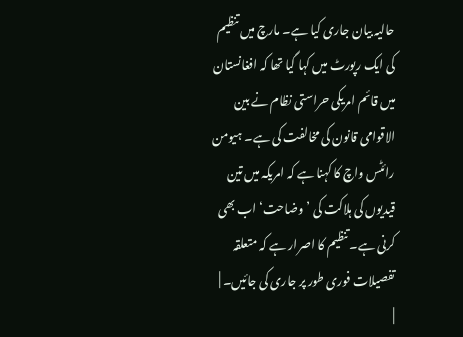حالیہ بیان جاری کیا ہے۔ مارچ میں تنظیم کی ایک رپورٹ میں کہا گیا تھا کہ افغانستان میں قائم امریکی حراستی نظام نے بین الاقوامی قانون کی مخالفت کی ہے۔ ہیومن رائٹس واچ کا کہنا ہے کہ امریکہ میں تین قیدیوں کی ہلاکت کی ’وضاحت‘ اب بھی کرنی ہے۔ تنظیم کا اصرار ہے کہ متعلقہ تفصیلات فوری طور پر جاری کی جائیں۔ |
|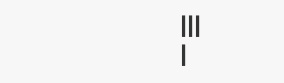|||
|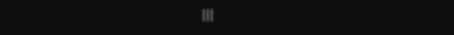|||